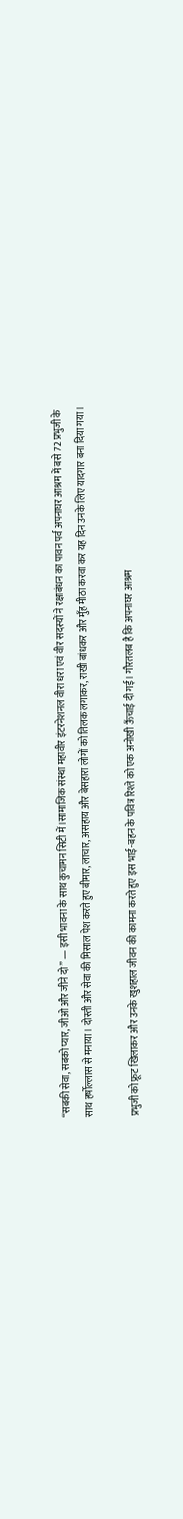“सबकी सेवा, सबको प्यार, जीओ और जीने दो” — इसी भावना के साथ कुचामन सिटी में।सामाजिक संस्था महावीर इंटरनेशनल वीरा धरा एवं वीर सदस्यों ने रक्षाबंधन का पावन पर्व अपनाघर आश्रम में बसे 72 प्रभुजी के साथ हर्षोल्लास से मनाया। दोस्ती और सेवा की मिसाल पेश करते हुए बीमार, लाचार, असहाय और बेसहारा लोगों को तिलक लगाकर, राखी बांधकर और मुँह मीठा करवा कर यह दिन उनके लिए यादगार बना दिया गया।

प्रभुजी को फ्रूट खिलाकर और उनके खुशहाल जीवन की कामना करते हुए इस भाई-बहन के पवित्र रिश्ते को एक अनोखी ऊँचाई दी गई। गौरतलब है कि अपनाघर आश्रम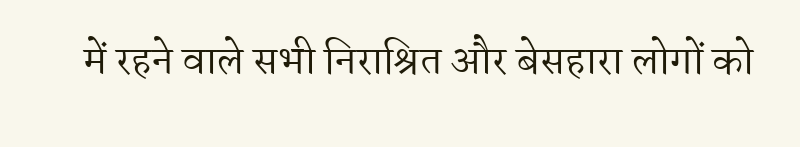में रहने वाले सभी निराश्रित और बेसहारा लोगों को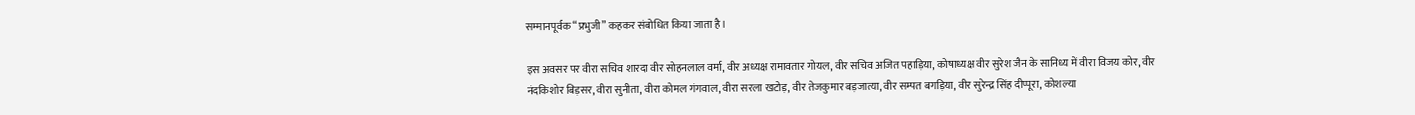सम्मानपूर्वक “प्रभुजी” कहकर संबोधित किया जाता है।

इस अवसर पर वीरा सचिव शारदा वीर सोहनलाल वर्मा, वीर अध्यक्ष रामावतार गोयल, वीर सचिव अजित पहाड़िया, कोषाध्यक्ष वीर सुरेश जैन के सानिध्य में वीरा विजय कोर, वीर नंदकिशोर बिड़सर, वीरा सुनीता, वीरा कोमल गंगवाल, वीरा सरला खटोड़, वीर तेजकुमार बड़जात्या, वीर सम्पत बगड़िया, वीर सुरेन्द्र सिंह दीप्पूरा, कोशल्या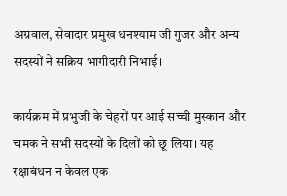अग्रवाल, सेवादार प्रमुख धनश्याम जी गुजर और अन्य सदस्यों ने सक्रिय भागीदारी निभाई।

कार्यक्रम में प्रभुजी के चेहरों पर आई सच्ची मुस्कान और चमक ने सभी सदस्यों के दिलों को छू लिया। यह रक्षाबंधन न केवल एक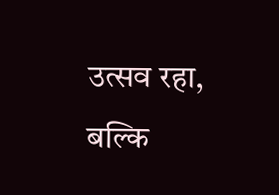उत्सव रहा, बल्कि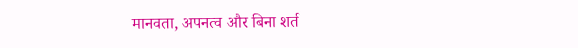मानवता, अपनत्व और बिना शर्त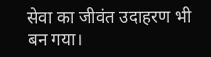सेवा का जीवंत उदाहरण भी बन गया।